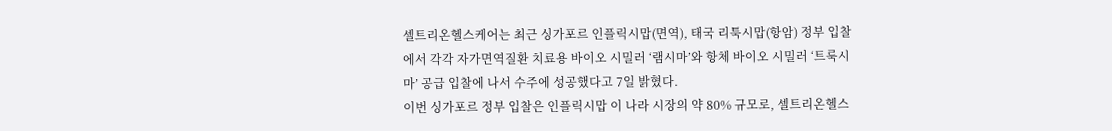셀트리온헬스케어는 최근 싱가포르 인플릭시맙(면역), 태국 리툭시맙(항암) 정부 입찰에서 각각 자가면역질환 치료용 바이오 시밀러 ‘램시마’와 항체 바이오 시밀러 ‘트룩시마’ 공급 입찰에 나서 수주에 성공했다고 7일 밝혔다.
이번 싱가포르 정부 입찰은 인플릭시맙 이 나라 시장의 약 80% 규모로, 셀트리온헬스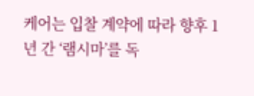케어는 입찰 계약에 따라 향후 1년 간 ‘램시마’를 독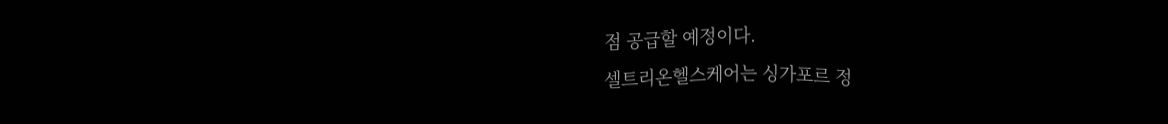점 공급할 예정이다.
셀트리온헬스케어는 싱가포르 정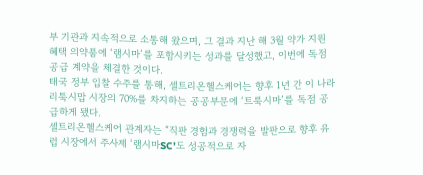부 기관과 지속적으로 소통해 왔으며, 그 결과 지난 해 3월 약가 지원 혜택 의약품에 ‘램시마’를 포함시키는 성과를 달성했고, 이번에 독점 공급 계약을 체결한 것이다.
태국 정부 입찰 수주를 통해, 셀트리온헬스케어는 향후 1년 간 이 나라 리툭시맙 시장의 70%를 차지하는 공공부문에 ‘트룩시마’를 독점 공급하게 됐다.
셀트리온헬스케어 관계자는 “직판 경험과 경쟁력을 발판으로 향후 유럽 시장에서 주사제 ‘램시마SC’도 성공적으로 자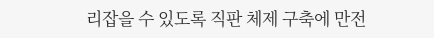리잡을 수 있도록 직판 체제 구축에 만전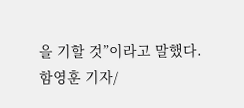을 기할 것”이라고 말했다.
함영훈 기자/